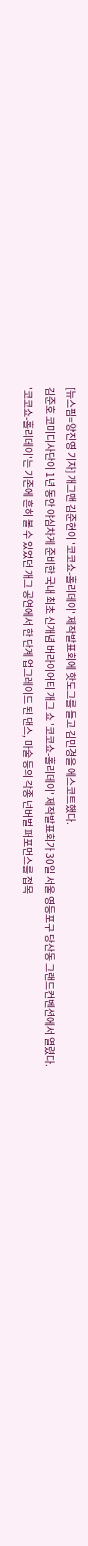[뉴스핌=양진영 기자] 개그맨 김준현이 '코코쇼-홀리데이' 제작발표회에 핫도그를 들고 김민경을 에스코트했다.
김준호 코미디사단이 1년 동안 야심차게 준비한 국내 최초 신개념 버라이어티 개그 쇼 '코코쇼-홀리데이' 제작발표회가 30일 서울 영등포구 당산동 그랜드컨벤션에서 열렸다.
'코코쇼-홀리데이'는 기존에 흔히 볼 수 있었던 개그 공연에서 한 단계 업그레이드 된 댄스, 마술 등의 각종 넌버벌 퍼포먼스를 접목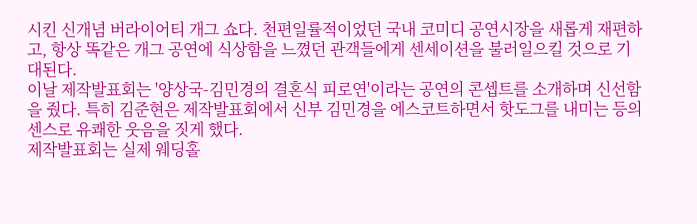시킨 신개념 버라이어티 개그 쇼다. 천편일률적이었던 국내 코미디 공연시장을 새롭게 재편하고, 항상 똑같은 개그 공연에 식상함을 느꼈던 관객들에게 센세이션을 불러일으킬 것으로 기대된다.
이날 제작발표회는 '양상국-김민경의 결혼식 피로연'이라는 공연의 콘셉트를 소개하며 신선함을 줬다. 특히 김준현은 제작발표회에서 신부 김민경을 에스코트하면서 핫도그를 내미는 등의 센스로 유쾌한 웃음을 짓게 했다.
제작발표회는 실제 웨딩홀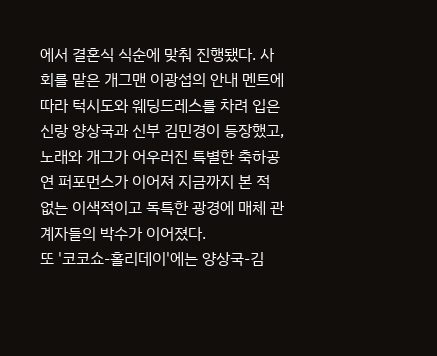에서 결혼식 식순에 맞춰 진행됐다. 사회를 맡은 개그맨 이광섭의 안내 멘트에 따라 턱시도와 웨딩드레스를 차려 입은 신랑 양상국과 신부 김민경이 등장했고, 노래와 개그가 어우러진 특별한 축하공연 퍼포먼스가 이어져 지금까지 본 적 없는 이색적이고 독특한 광경에 매체 관계자들의 박수가 이어졌다.
또 '코코쇼-홀리데이'에는 양상국-김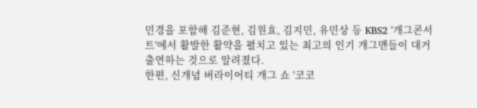민경을 포함해 김준현, 김원효, 김지민, 유민상 등 KBS2 '개그콘서트'에서 활발한 활약을 펼치고 있는 최고의 인기 개그맨들이 대거 출연하는 것으로 알려졌다.
한편, 신개념 버라이어티 개그 쇼 '코코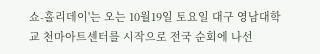쇼-홀리데이'는 오는 10월19일 토요일 대구 영남대학교 천마아트센터를 시작으로 전국 순회에 나선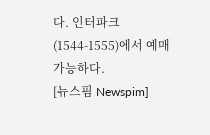다. 인터파크(1544-1555)에서 예매 가능하다.
[뉴스핌 Newspim]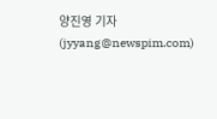양진영 기자 (jyyang@newspim.com)